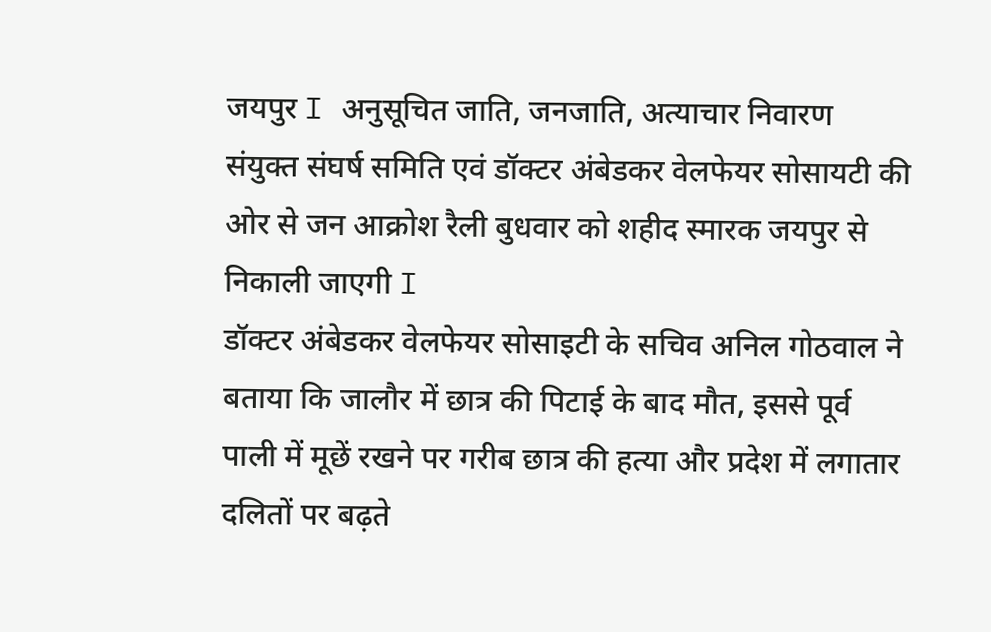जयपुर I अनुसूचित जाति, जनजाति, अत्याचार निवारण संयुक्त संघर्ष समिति एवं डॉक्टर अंबेडकर वेलफेयर सोसायटी की ओर से जन आक्रोश रैली बुधवार को शहीद स्मारक जयपुर से निकाली जाएगी I
डॉक्टर अंबेडकर वेलफेयर सोसाइटी के सचिव अनिल गोठवाल ने बताया कि जालौर में छात्र की पिटाई के बाद मौत, इससे पूर्व पाली में मूछें रखने पर गरीब छात्र की हत्या और प्रदेश में लगातार दलितों पर बढ़ते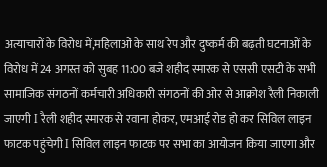अत्याचारों के विरोध में,महिलाओं के साथ रेप और दुष्कर्म की बढ़ती घटनाओं के विरोध में 24 अगस्त को सुबह 11:00 बजे शहीद स्मारक से एससी एसटी के सभी सामाजिक संगठनों कर्मचारी अधिकारी संगठनों की ओर से आक्रोश रैली निकाली जाएगी I रैली शहीद स्मारक से रवाना होकर, एमआई रोड हो कर सिविल लाइन फाटक पहुंचेगी I सिविल लाइन फाटक पर सभा का आयोजन किया जाएगा और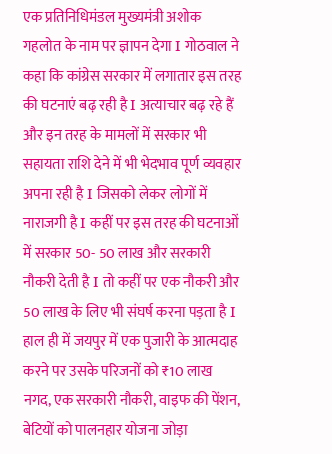एक प्रतिनिधिमंडल मुख्यमंत्री अशोक गहलोत के नाम पर ज्ञापन देगा I गोठवाल ने कहा कि कांग्रेस सरकार में लगातार इस तरह की घटनाएं बढ़ रही है I अत्याचार बढ़ रहे हैं और इन तरह के मामलों में सरकार भी सहायता राशि देने में भी भेदभाव पूर्ण व्यवहार अपना रही है I जिसको लेकर लोगों में नाराजगी है I कहीं पर इस तरह की घटनाओं में सरकार 50- 50 लाख और सरकारी नौकरी देती है I तो कहीं पर एक नौकरी और 50 लाख के लिए भी संघर्ष करना पड़ता है I हाल ही में जयपुर में एक पुजारी के आत्मदाह करने पर उसके परिजनों को ₹10 लाख नगद, एक सरकारी नौकरी, वाइफ की पेंशन, बेटियों को पालनहार योजना जोड़ा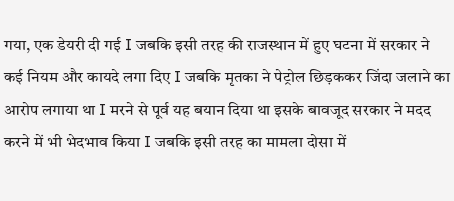गया, एक डेयरी दी गई I जबकि इसी तरह की राजस्थान में हुए घटना में सरकार ने कई नियम और कायदे लगा दिए I जबकि मृतका ने पेट्रोल छिड़ककर जिंदा जलाने का आरोप लगाया था I मरने से पूर्व यह बयान दिया था इसके बावजूद सरकार ने मदद करने में भी भेदभाव किया I जबकि इसी तरह का मामला दोसा में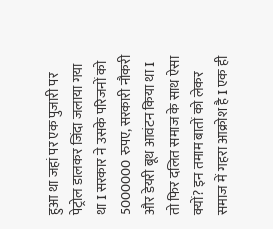हुआ था जहां पर एक पुजारी पर पेट्रोल डालकर जिंदा जलाया गया था I सरकार ने उसके परिजनों को 5000000 रुपए, सरकारी नौकरी और डेयरी बूथ आवंटन किया था I तो फिर दलित समाज के साथ ऐसा क्यों? इन तमाम बातों को लेकर समाज में गहरा आक्रोश है I एक ही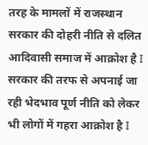तरह के मामलों में राजस्थान सरकार की दोहरी नीति से दलित आदिवासी समाज में आक्रोश है I सरकार की तरफ से अपनाई जा रही भेदभाव पूर्ण नीति को लेकर भी लोगों में गहरा आक्रोश है I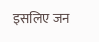इसलिए जन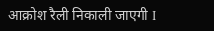आक्रोश रैली निकाली जाएगी I